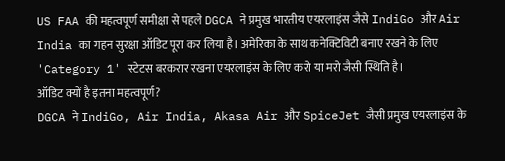US FAA की महत्वपूर्ण समीक्षा से पहले DGCA ने प्रमुख भारतीय एयरलाइंस जैसे IndiGo और Air India का गहन सुरक्षा ऑडिट पूरा कर लिया है। अमेरिका के साथ कनेक्टिविटी बनाए रखने के लिए 'Category 1' स्टेटस बरकरार रखना एयरलाइंस के लिए करो या मरो जैसी स्थिति है।
ऑडिट क्यों है इतना महत्वपूर्ण?
DGCA ने IndiGo, Air India, Akasa Air और SpiceJet जैसी प्रमुख एयरलाइंस के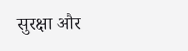सुरक्षा और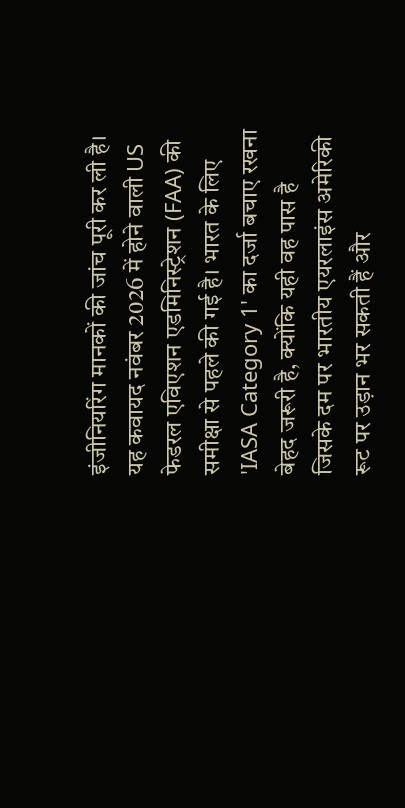इंजीनियरिंग मानकों की जांच पूरी कर ली है। यह कवायद नवंबर 2026 में होने वाली US फेडरल एविएशन एडमिनिस्ट्रेशन (FAA) की समीक्षा से पहले की गई है। भारत के लिए 'IASA Category 1' का दर्जा बचाए रखना बेहद जरूरी है, क्योंकि यही वह पास है जिसके दम पर भारतीय एयरलाइंस अमेरिकी रूट पर उड़ान भर सकती हैं और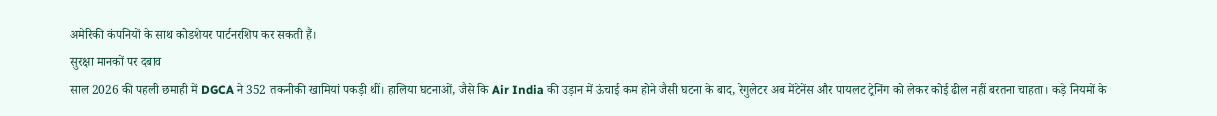अमेरिकी कंपनियों के साथ कोडशेयर पार्टनरशिप कर सकती हैं।
सुरक्षा मानकों पर दबाव
साल 2026 की पहली छमाही में DGCA ने 352 तकनीकी खामियां पकड़ी थीं। हालिया घटनाओं, जैसे कि Air India की उड़ान में ऊंचाई कम होने जैसी घटना के बाद, रेगुलेटर अब मेंटेनेंस और पायलट ट्रेनिंग को लेकर कोई ढील नहीं बरतना चाहता। कड़े नियमों के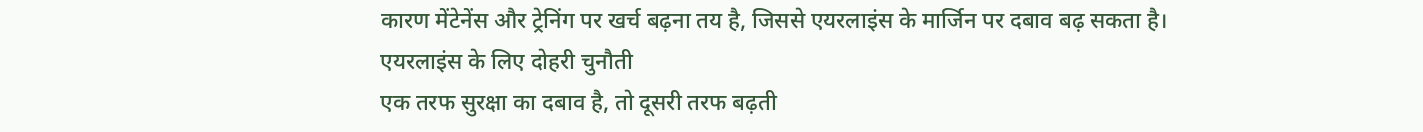कारण मेंटेनेंस और ट्रेनिंग पर खर्च बढ़ना तय है, जिससे एयरलाइंस के मार्जिन पर दबाव बढ़ सकता है।
एयरलाइंस के लिए दोहरी चुनौती
एक तरफ सुरक्षा का दबाव है, तो दूसरी तरफ बढ़ती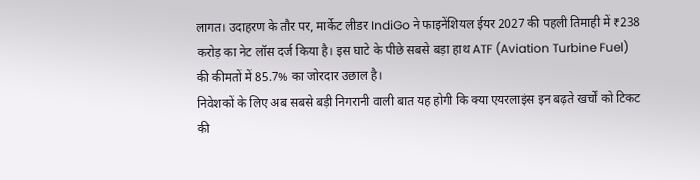लागत। उदाहरण के तौर पर, मार्केट लीडर IndiGo ने फाइनेंशियल ईयर 2027 की पहली तिमाही में ₹238 करोड़ का नेट लॉस दर्ज किया है। इस घाटे के पीछे सबसे बड़ा हाथ ATF (Aviation Turbine Fuel) की कीमतों में 85.7% का जोरदार उछाल है।
निवेशकों के लिए अब सबसे बड़ी निगरानी वाली बात यह होगी कि क्या एयरलाइंस इन बढ़ते खर्चों को टिकट की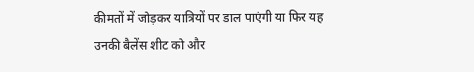कीमतों में जोड़कर यात्रियों पर डाल पाएंगी या फिर यह उनकी बैलेंस शीट को और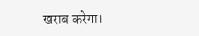खराब करेगा।